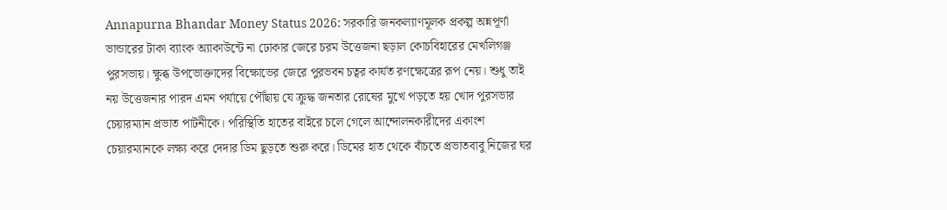Annapurna Bhandar Money Status 2026: সরকারি জনকল্যাণমূলক প্রকল্প অন্নপূর্ণা ভান্ডারের টাকা ব্যাংক অ্যাকাউন্টে না ঢোকার জেরে চরম উত্তেজনা ছড়াল কোচবিহারের মেখলিগঞ্জ পুরসভায়। ক্ষুব্ধ উপভোক্তাদের বিক্ষোভের জেরে পুরভবন চত্বর কার্যত রণক্ষেত্রের রূপ নেয়। শুধু তাই নয় উত্তেজনার পারদ এমন পর্যায়ে পৌঁছায় যে ক্রুদ্ধ জনতার রোষের মুখে পড়তে হয় খোদ পুরসভার চেয়ারম্যান প্রভাত পাটনীকে। পরিস্থিতি হাতের বাইরে চলে গেলে আন্দোলনকারীদের একাংশ চেয়ারম্যানকে লক্ষ্য করে দেদার ডিম ছুড়তে শুরু করে। ডিমের হাত থেকে বাঁচতে প্রভাতবাবু নিজের ঘর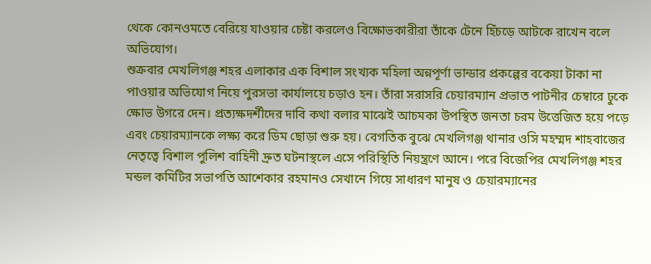থেকে কোনওমতে বেরিয়ে যাওয়ার চেষ্টা করলেও বিক্ষোভকারীরা তাঁকে টেনে হিঁচড়ে আটকে রাখেন বলে অভিযোগ।
শুক্রবার মেখলিগঞ্জ শহর এলাকার এক বিশাল সংখ্যক মহিলা অন্নপূর্ণা ভান্ডার প্রকল্পের বকেয়া টাকা না পাওয়ার অভিযোগ নিয়ে পুরসভা কার্যালয়ে চড়াও হন। তাঁরা সরাসরি চেয়ারম্যান প্রভাত পাটনীর চেম্বারে ঢুকে ক্ষোভ উগরে দেন। প্রত্যক্ষদর্শীদের দাবি কথা বলার মাঝেই আচমকা উপস্থিত জনতা চরম উত্তেজিত হয়ে পড়ে এবং চেয়ারম্যানকে লক্ষ্য করে ডিম ছোড়া শুরু হয়। বেগতিক বুঝে মেখলিগঞ্জ থানার ওসি মহম্মদ শাহবাজের নেতৃত্বে বিশাল পুলিশ বাহিনী দ্রুত ঘটনাস্থলে এসে পরিস্থিতি নিয়ন্ত্রণে আনে। পরে বিজেপির মেখলিগঞ্জ শহর মন্ডল কমিটির সভাপতি আশেকার রহমানও সেখানে গিয়ে সাধারণ মানুষ ও চেয়ারম্যানের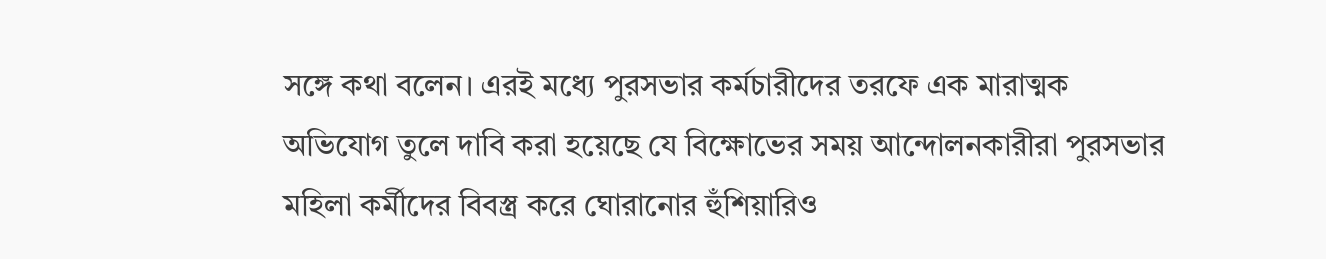সঙ্গে কথা বলেন। এরই মধ্যে পুরসভার কর্মচারীদের তরফে এক মারাত্মক অভিযোগ তুলে দাবি করা হয়েছে যে বিক্ষোভের সময় আন্দোলনকারীরা পুরসভার মহিলা কর্মীদের বিবস্ত্র করে ঘোরানোর হুঁশিয়ারিও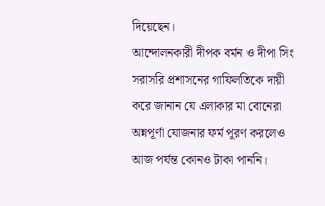দিয়েছেন।
আন্দোলনকারী দীপক বর্মন ও দীপা সিং সরাসরি প্রশাসনের গাফিলতিকে দায়ী করে জানান যে এলাকার মা বোনেরা অন্নপূর্ণা যোজনার ফর্ম পূরণ করলেও আজ পর্যন্ত কোনও টাকা পাননি।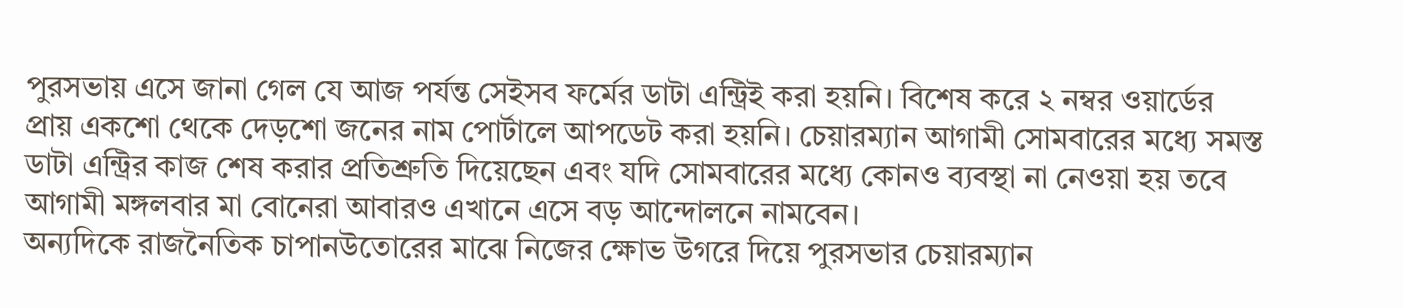পুরসভায় এসে জানা গেল যে আজ পর্যন্ত সেইসব ফর্মের ডাটা এন্ট্রিই করা হয়নি। বিশেষ করে ২ নম্বর ওয়ার্ডের প্রায় একশো থেকে দেড়শো জনের নাম পোর্টালে আপডেট করা হয়নি। চেয়ারম্যান আগামী সোমবারের মধ্যে সমস্ত ডাটা এন্ট্রির কাজ শেষ করার প্রতিশ্রুতি দিয়েছেন এবং যদি সোমবারের মধ্যে কোনও ব্যবস্থা না নেওয়া হয় তবে আগামী মঙ্গলবার মা বোনেরা আবারও এখানে এসে বড় আন্দোলনে নামবেন।
অন্যদিকে রাজনৈতিক চাপানউতোরের মাঝে নিজের ক্ষোভ উগরে দিয়ে পুরসভার চেয়ারম্যান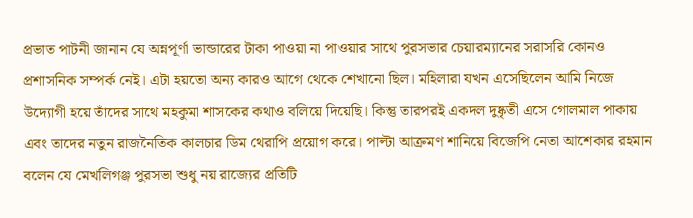প্রভাত পাটনী জানান যে অন্নপূর্ণা ভান্ডারের টাকা পাওয়া না পাওয়ার সাথে পুরসভার চেয়ারম্যানের সরাসরি কোনও প্রশাসনিক সম্পর্ক নেই। এটা হয়তো অন্য কারও আগে থেকে শেখানো ছিল। মহিলারা যখন এসেছিলেন আমি নিজে উদ্যোগী হয়ে তাঁদের সাথে মহকুমা শাসকের কথাও বলিয়ে দিয়েছি। কিন্তু তারপরই একদল দুষ্কৃতী এসে গোলমাল পাকায় এবং তাদের নতুন রাজনৈতিক কালচার ডিম থেরাপি প্রয়োগ করে। পাল্টা আক্রমণ শানিয়ে বিজেপি নেতা আশেকার রহমান বলেন যে মেখলিগঞ্জ পুরসভা শুধু নয় রাজ্যের প্রতিটি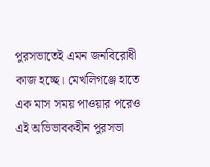পুরসভাতেই এমন জনবিরোধী কাজ হচ্ছে। মেখলিগঞ্জে হাতে এক মাস সময় পাওয়ার পরেও এই অভিভাবকহীন পুরসভা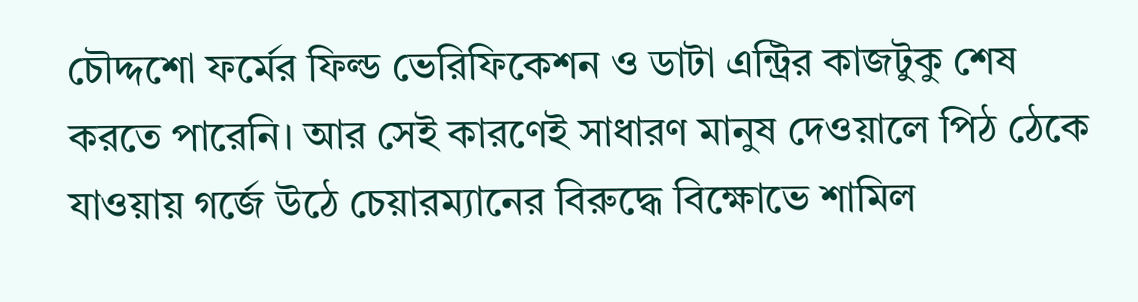চৌদ্দশো ফর্মের ফিল্ড ভেরিফিকেশন ও ডাটা এন্ট্রির কাজটুকু শেষ করতে পারেনি। আর সেই কারণেই সাধারণ মানুষ দেওয়ালে পিঠ ঠেকে যাওয়ায় গর্জে উঠে চেয়ারম্যানের বিরুদ্ধে বিক্ষোভে শামিল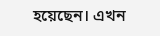হয়েছেন। এখন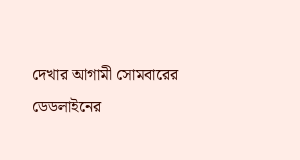দেখার আগামী সোমবারের ডেডলাইনের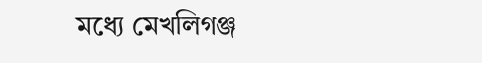মধ্যে মেখলিগঞ্জ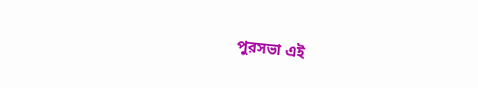পুরসভা এই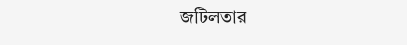জটিলতার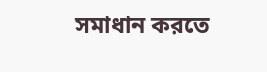সমাধান করতে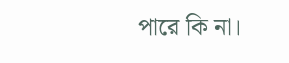পারে কি না।